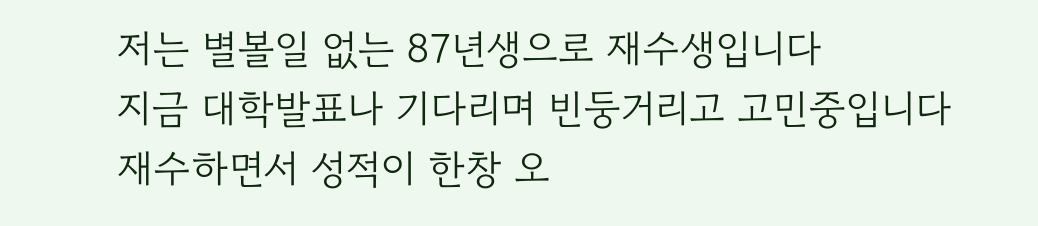저는 별볼일 없는 87년생으로 재수생입니다
지금 대학발표나 기다리며 빈둥거리고 고민중입니다
재수하면서 성적이 한창 오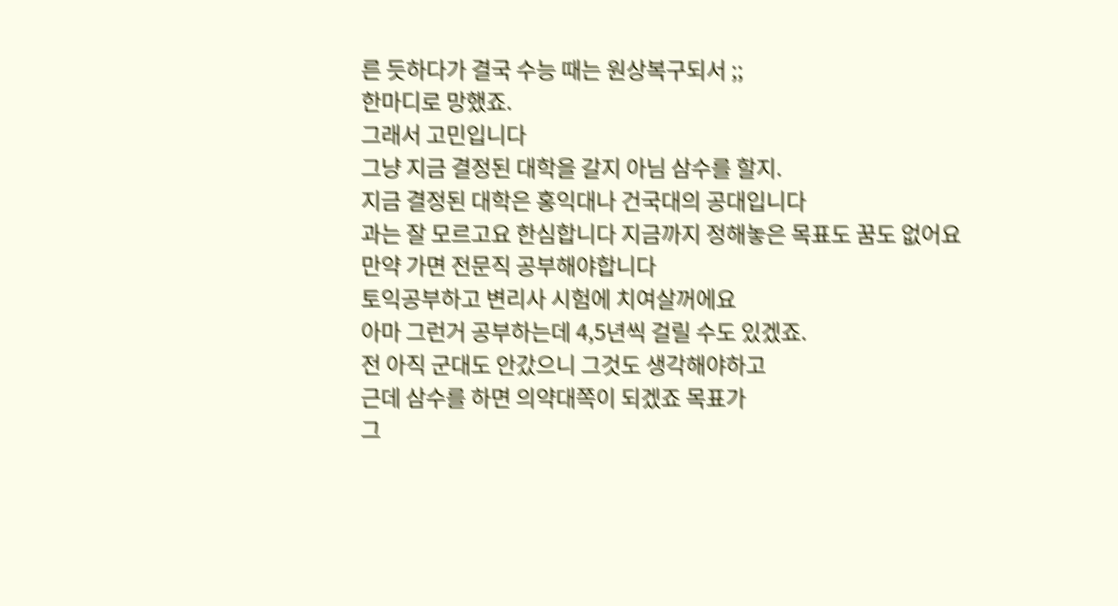른 듯하다가 결국 수능 때는 원상복구되서 ;;
한마디로 망했죠.
그래서 고민입니다
그냥 지금 결정된 대학을 갈지 아님 삼수를 할지.
지금 결정된 대학은 홍익대나 건국대의 공대입니다
과는 잘 모르고요 한심합니다 지금까지 정해놓은 목표도 꿈도 없어요
만약 가면 전문직 공부해야합니다
토익공부하고 변리사 시험에 치여살꺼에요
아마 그런거 공부하는데 4,5년씩 걸릴 수도 있겠죠.
전 아직 군대도 안갔으니 그것도 생각해야하고
근데 삼수를 하면 의약대쪽이 되겠죠 목표가
그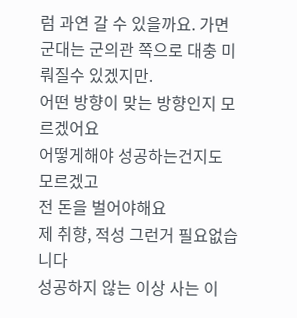럼 과연 갈 수 있을까요. 가면 군대는 군의관 쪽으로 대충 미뤄질수 있겠지만.
어떤 방향이 맞는 방향인지 모르겠어요
어떻게해야 성공하는건지도 모르겠고
전 돈을 벌어야해요
제 취향, 적성 그런거 필요없습니다
성공하지 않는 이상 사는 이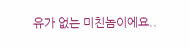유가 없는 미친놈이에요..